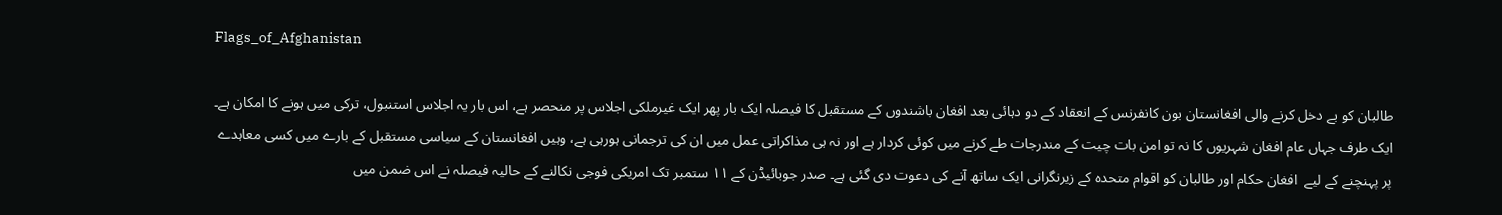Flags_of_Afghanistan

طالبان کو بے دخل کرنے والی افغانستان بون کانفرنس کے انعقاد کے دو دہائی بعد افغان باشندوں کے مستقبل کا فیصلہ ایک بار پھر ایک غیرملکی اجلاس پر منحصر ہے، اس بار یہ اجلاس استنبول، ترکی میں ہونے کا امکان ہے۔ ایک طرف جہاں عام افغان شہریوں کا نہ تو امن بات چیت کے مندرجات طے کرنے میں کوئی کردار ہے اور نہ ہی مذاکراتی عمل میں ان کی ترجمانی ہورہی ہے، وہیں افغانستان کے سیاسی مستقبل کے بارے میں کسی معاہدے پر پہنچنے کے لیے  افغان حکام اور طالبان کو اقوام متحدہ کے زیرنگرانی ایک ساتھ آنے کی دعوت دی گئی ہے۔ صدر جوبائیڈن کے ۱۱ ستمبر تک امریکی فوجی نکالنے کے حالیہ فیصلہ نے اس ضمن میں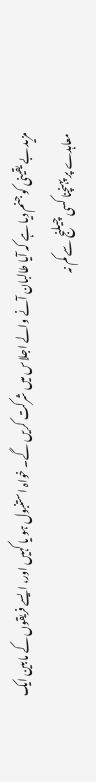مزید بے یقینی کو جنم دیا ہے کہ آیا طالبان آنے والے اجلاس میں شرکت کریں گے۔ خواہ استنبول ہو یا کہیں اور، ایسے فریقوں کے مابین ایک معاہدے پر پہنچنا کسی چیلنج سے کم نہ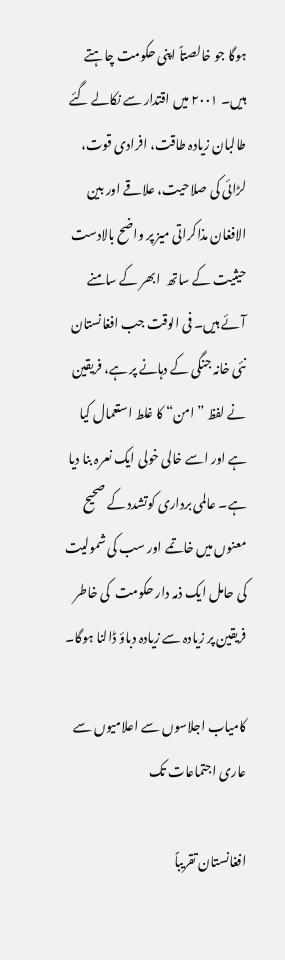ہوگا جو خالصتاً اپنی حکومت چاہتے ہیں۔ ۲۰۰۱ میں اقتدار سے نکالے گئے طالبان زیادہ طاقت، افرادی قوت، لڑائی کی صلاحیت، علاقے اور بین الافغان مذاکراتی میز پر واضح بالادست حیثیت کے ساتھ  ابھر کے سامنے آئے ہیں۔ فی الوقت جب افغانستان نئی خانہ جنگی کے دہانے پر ہے، فریقین نے لفظ ”امن“ کا غلط استعمال کیا ہے اور اسے خالی خولی ایک نعرہ بنا دیا ہے۔ عالمی برداری کوتشدد کے صحیح معنوں میں خاتمے اور سب کی شمولیت کی حامل ایک ذمہ دار حکومت  کی خاطر فریقین پر زیادہ سے زیادہ دباؤ ڈالنا ہوگا۔

کامیاب اجلاسوں سے اعلامیوں سے عاری اجتماعات تک

افغانستان تقریباً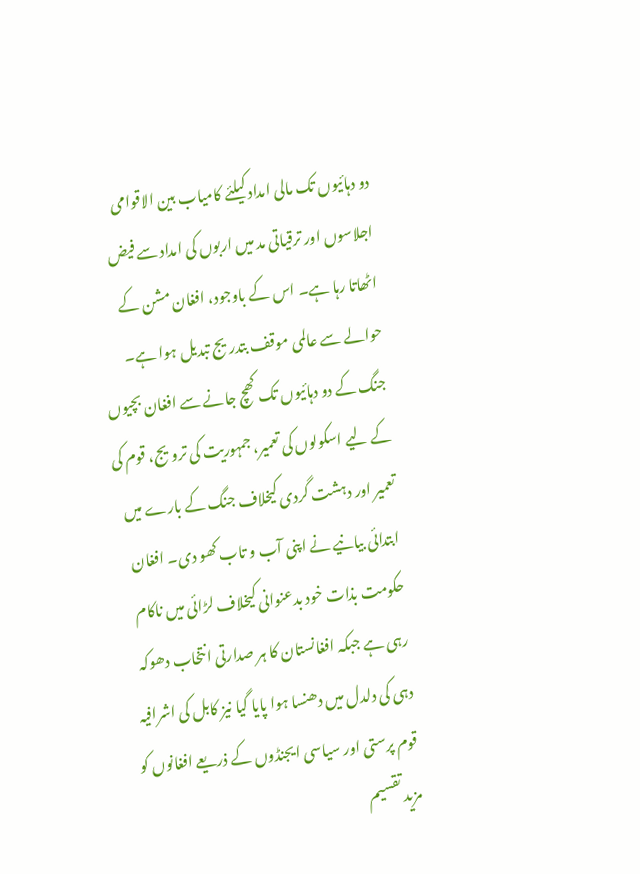دو دہائیوں تک مالی امداد کیلئے کامیاب بین الاقوامی اجلاسوں اور ترقیاتی مد میں اربوں کی امداد سے فیض اٹھاتا رہا ہے۔ اس کے باوجود، افغان مشن کے حوالے سے عالمی موقف بتدریج تبدیل ہوا ہے۔ جنگ کے دو دہائیوں تک کھچ جانے سے افغان بچیوں کے لیے اسکولوں کی تعمیر، جمہوریت کی ترویج، قوم کی تعمیر اور دہشت گردی کیخلاف جنگ کے بارے میں ابتدائی بیانیے نے اپنی آب و تاب کھو دی۔ افغان حکومت بذات خود بدعنوانی کیخلاف لڑائی میں ناکام رہی ہے جبکہ افغانستان کا ہر صدارتی انتخاب دھوکہ دہی کی دلدل میں دھنسا ہوا پایا گیا نیز کابل کی اشرافیہ قوم پرستی اور سیاسی ایجنڈوں کے ذریعے افغانوں کو مزید تقسیم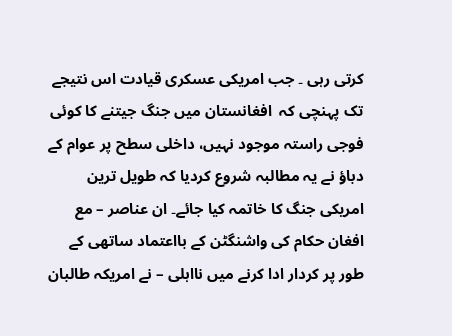کرتی رہی ۔ جب امریکی عسکری قیادت اس نتیجے تک پہنچی کہ  افغانستان میں جنگ جیتنے کا کوئی فوجی راستہ موجود نہیں، داخلی سطح پر عوام کے دباؤ نے یہ مطالبہ شروع کردیا کہ طویل ترین امریکی جنگ کا خاتمہ کیا جائے۔ ان عناصر – مع افغان حکام کی واشنگٹن کے بااعتماد ساتھی کے طور پر کردار ادا کرنے میں نااہلی – نے امریکہ طالبان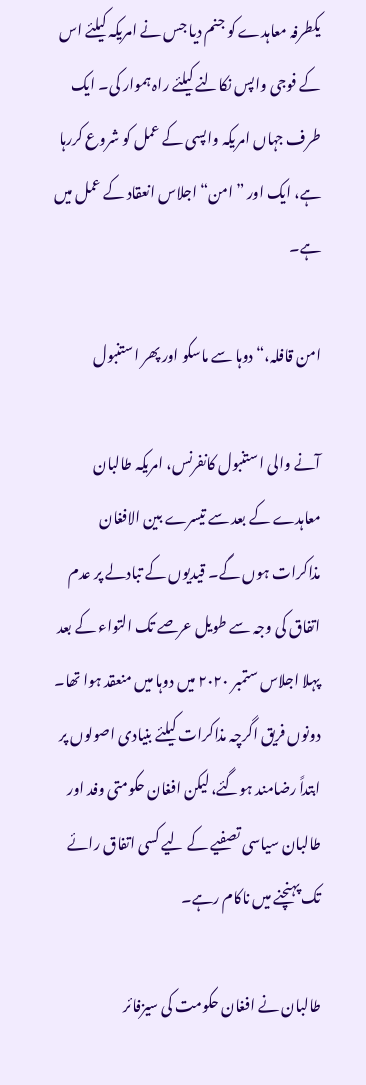یکطرفہ معاہدے کو جنم دیا جس نے امریکہ کیلئے اس کے فوجی واپس نکالنے کیلئے راہ ہموار کی۔ ایک طرف جہاں امریکہ واپسی کے عمل کو شروع کررہا ہے، ایک اور ”امن“ اجلاس انعقاد کے عمل میں ہے۔

امن قافلہ،“ دوہا سے ماسکو اور پھر استنبول

آنے والی استنبول کانفرنس، امریکہ طالبان معاہدے کے بعد سے تیسرے بین الافغان مذاکرات ہوں گے۔ قیدیوں کے تبادلے پر عدم اتفاق کی وجہ سے طویل عرصے تک التواء کے بعد پہلا اجلاس ستمبر ۲۰۲۰ میں دوہا میں منعقد ہوا تھا۔ دونوں فریق اگرچہ مذاکرات کیلئے بنیادی اصولوں پر ابتداً رضامند ہوگئے، لیکن افغان حکومتی وفد اور طالبان سیاسی تصفیے کے لیے کسی اتفاق رائے تک پہنچنے میں ناکام رہے۔

طالبان نے افغان حکومت کی سیزفائر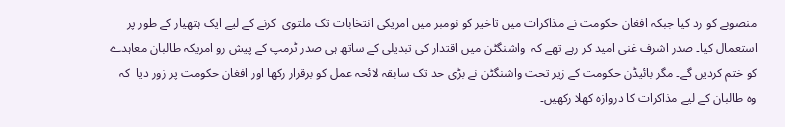منصوبے کو رد کیا جبکہ افغان حکومت نے مذاکرات میں تاخیر کو نومبر میں امریکی انتخابات تک ملتوی  کرنے کے لیے ایک ہتھیار کے طور پر استعمال کیا۔ صدر اشرف غنی امید کر رہے تھے کہ  واشنگٹن میں اقتدار کی تبدیلی کے ساتھ ہی صدر ٹرمپ کے پیش رو امریکہ طالبان معاہدے کو ختم کردیں گے۔ مگر بائیڈن حکومت کے زیر تحت واشنگٹن نے بڑی حد تک سابقہ لائحہ عمل کو برقرار رکھا اور افغان حکومت پر زور دیا  کہ وہ طالبان کے لیے مذاکرات کا دروازہ کھلا رکھیں۔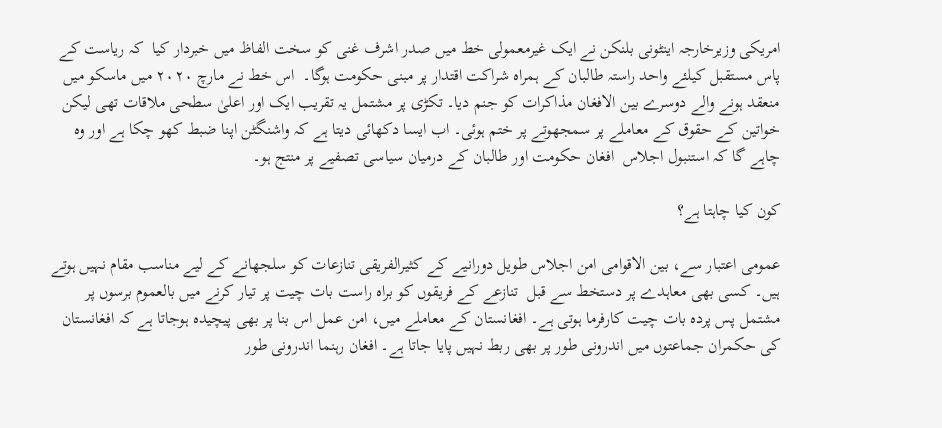امریکی وزیرخارجہ اینٹونی بلنکن نے ایک غیرمعمولی خط میں صدر اشرف غنی کو سخت الفاظ میں خبردار کیا  کہ ریاست کے پاس مستقبل کیلئے واحد راستہ طالبان کے ہمراہ شراکت اقتدار پر مبنی حکومت ہوگا۔  اس خط نے مارچ ۲۰۲۰ میں ماسکو میں منعقد ہونے والے دوسرے بین الافغان مذاکرات کو جنم دیا۔ تکڑی پر مشتمل یہ تقریب ایک اور اعلیٰ سطحی ملاقات تھی لیکن خواتین کے حقوق کے معاملے پر سمجھوتے پر ختم ہوئی۔ اب ایسا دکھائی دیتا ہے کہ واشنگٹن اپنا ضبط کھو چکا ہے اور وہ چاہے گا کہ استنبول اجلاس  افغان حکومت اور طالبان کے درمیان سیاسی تصفیے پر منتج ہو۔

کون کیا چاہتا ہے؟

عمومی اعتبار سے، بین الاقوامی امن اجلاس طویل دورانیے کے کثیرالفریقی تنازعات کو سلجھانے کے لیے مناسب مقام نہیں ہوتے ہیں۔ کسی بھی معاہدے پر دستخط سے قبل  تنازعے کے فریقوں کو براہ راست بات چیت پر تیار کرنے میں بالعموم برسوں پر مشتمل پس پردہ بات چیت کارفرما ہوتی ہے۔ افغانستان کے معاملے میں، امن عمل اس بنا پر بھی پیچیدہ ہوجاتا ہے کہ افغانستان کی حکمران جماعتوں میں اندرونی طور پر بھی ربط نہیں پایا جاتا ہے۔ افغان رہنما اندرونی طور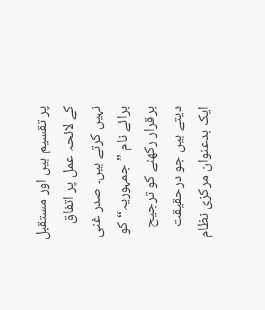پر تقسیم ہیں اور مستقبل کے لائحہ عمل پر اتفاق نہیں کرتے ہیں۔ صدر غنی برائے نام ”جمہوریہ“ کو برقرار رکھنے کو ترجیح دیتے ہیں جو درحقیقت ایک بدعنوان مرکزی نظام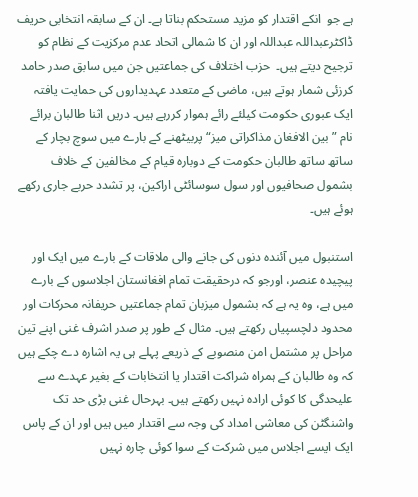ہے جو  انکے اقتدار کو مزید مستحکم بناتا ہے۔ ان کے سابقہ انتخابی حریف ڈاکٹرعبداللہ عبداللہ اور ان کا شمالی اتحاد عدم مرکزیت کے نظام کو ترجیح دیتے ہیں۔  حزب اختلاف کی جماعتیں جن میں سابق صدر حامد کرزئی شمار ہوتے ہیں، ماضی کے متعدد عہدیداروں کی حمایت یافتہ ایک عبوری حکومت کیلئے رائے ہموار کررہے ہیں۔ دریں اثنا طالبان برائے نام ”بین الافغان مذاکراتی میز“ پربیٹھنے کے بارے میں سوچ بچار کے ساتھ ساتھ طالبان حکومت کے دوبارہ قیام کے مخالفین کے خلاف بشمول صحافیوں اور سول سوسائٹی اراکین، پر تشدد حربے جاری رکھے ہوئے ہیں۔

استنبول میں آئندہ دنوں کی جانے والی ملاقات کے بارے میں ایک اور پیچیدہ عنصر، اورجو کہ درحقیقت تمام افغانستان اجلاسوں کے بارے میں ہے، وہ یہ ہے کہ بشمول میزبان تمام جماعتیں حریفانہ محرکات اور محدود دلچسپیاں رکھتے ہیں۔ مثال کے طور پر صدر اشرف غنی اپنے تین مراحل پر مشتمل امن منصوبے کے ذریعے پہلے ہی یہ اشارہ دے چکے ہیں کہ وہ طالبان کے ہمراہ شراکت اقتدار یا انتخابات کے بغیر عہدے سے علیحدگی کا کوئی ارادہ نہیں رکھتے ہیں۔ بہرحال غنی بڑی حد تک واشنگٹن کی معاشی امداد کی وجہ سے اقتدار میں ہیں اور ان کے پاس ایک ایسے اجلاس میں شرکت کے سوا کوئی چارہ نہیں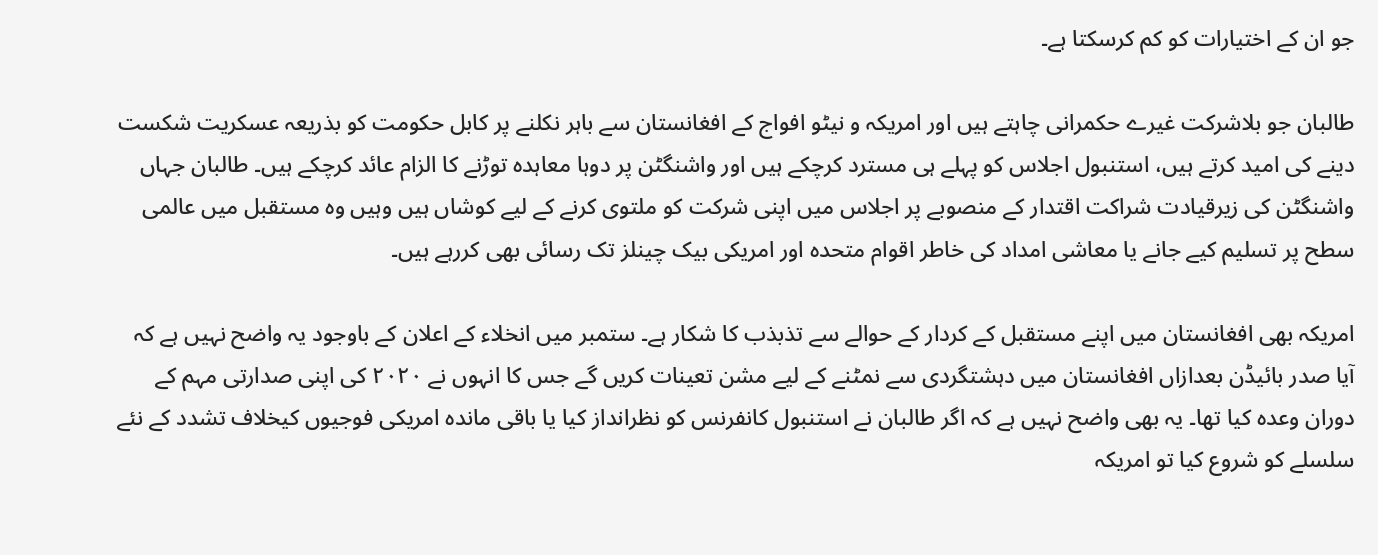جو ان کے اختیارات کو کم کرسکتا ہے۔

طالبان جو بلاشرکت غیرے حکمرانی چاہتے ہیں اور امریکہ و نیٹو افواج کے افغانستان سے باہر نکلنے پر کابل حکومت کو بذریعہ عسکریت شکست دینے کی امید کرتے ہیں، استنبول اجلاس کو پہلے ہی مسترد کرچکے ہیں اور واشنگٹن پر دوہا معاہدہ توڑنے کا الزام عائد کرچکے ہیں۔ طالبان جہاں واشنگٹن کی زیرقیادت شراکت اقتدار کے منصوبے پر اجلاس میں اپنی شرکت کو ملتوی کرنے کے لیے کوشاں ہیں وہیں وہ مستقبل میں عالمی سطح پر تسلیم کیے جانے یا معاشی امداد کی خاطر اقوام متحدہ اور امریکی بیک چینلز تک رسائی بھی کررہے ہیں۔

امریکہ بھی افغانستان میں اپنے مستقبل کے کردار کے حوالے سے تذبذب کا شکار ہے۔ ستمبر میں انخلاء کے اعلان کے باوجود یہ واضح نہیں ہے کہ آیا صدر بائیڈن بعدازاں افغانستان میں دہشتگردی سے نمٹنے کے لیے مشن تعینات کریں گے جس کا انہوں نے ۲۰۲۰ کی اپنی صدارتی مہم کے دوران وعدہ کیا تھا۔ یہ بھی واضح نہیں ہے کہ اگر طالبان نے استنبول کانفرنس کو نظرانداز کیا یا باقی ماندہ امریکی فوجیوں کیخلاف تشدد کے نئے سلسلے کو شروع کیا تو امریکہ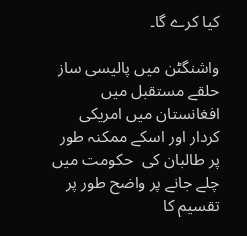کیا کرے گا۔

واشنگٹن میں پالیسی ساز حلقے مستقبل میں افغانستان میں امریکی کردار اور اسکے ممکنہ طور پر طالبان کی  حکومت میں چلے جانے پر واضح طور پر تقسیم کا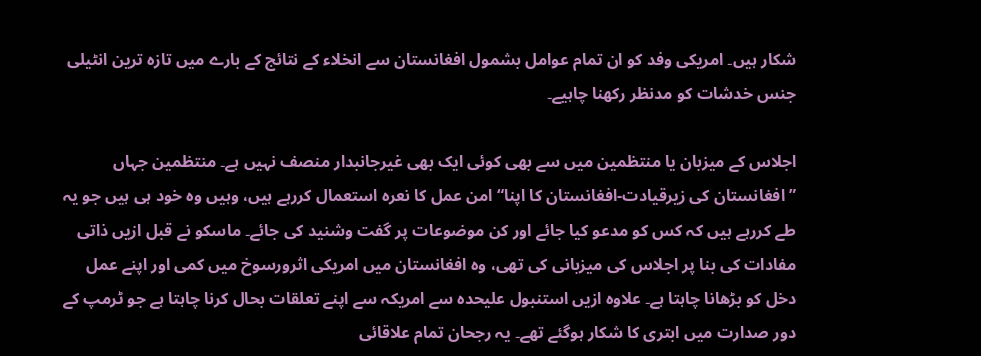شکار ہیں۔ امریکی وفد کو ان تمام عوامل بشمول افغانستان سے انخلاء کے نتائج کے بارے میں تازہ ترین انٹیلی جنس خدشات کو مدنظر رکھنا چاہیے۔

اجلاس کے میزبان یا منتظمین میں سے بھی کوئی ایک بھی غیرجانبدار منصف نہیں ہے۔ منتظمین جہاں ”افغانستان کی زیرقیادت-افغانستان کا اپنا“ امن عمل کا نعرہ استعمال کررہے ہیں، وہیں وہ خود ہی ہیں جو یہ طے کررہے ہیں کہ کس کو مدعو کیا جائے اور کن موضوعات پر گفت وشنید کی جائے۔ ماسکو نے قبل ازیں ذاتی مفادات کی بنا پر اجلاس کی میزبانی کی تھی، وہ افغانستان میں امریکی اثرورسوخ میں کمی اور اپنے عمل دخل کو بڑھانا چاہتا ہے۔ علاوہ ازیں استنبول علیحدہ سے امریکہ سے اپنے تعلقات بحال کرنا چاہتا ہے جو ٹرمپ کے دور صدارت میں ابتری کا شکار ہوگئے تھے۔ یہ رجحان تمام علاقائی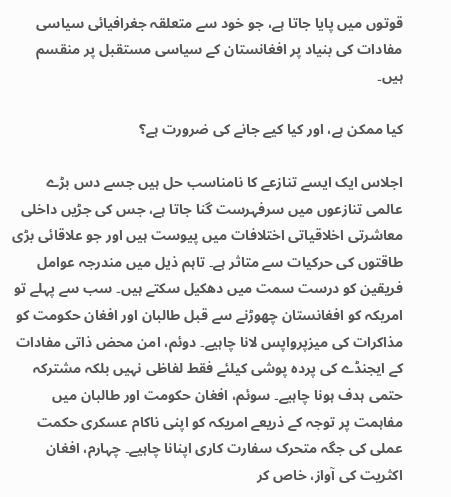قوتوں میں پایا جاتا ہے، جو خود سے متعلقہ جغرافیائی سیاسی مفادات کی بنیاد پر افغانستان کے سیاسی مستقبل پر منقسم ہیں۔

کیا ممکن ہے، اور کیا کیے جانے کی ضرورت ہے؟

اجلاس ایک ایسے تنازعے کا نامناسب حل ہیں جسے دس بڑے عالمی تنازعوں میں سرفہرست گنا جاتا ہے، جس کی جڑیں داخلی معاشرتی اخلاقیاتی اختلافات میں پیوست ہیں اور جو علاقائی بڑی طاقتوں کی حرکیات سے متاثر ہے۔ تاہم ذیل میں مندرجہ عوامل فریقین کو درست سمت میں دھکیل سکتے ہیں۔ سب سے پہلے تو امریکہ کو افغانستان چھوڑنے سے قبل طالبان اور افغان حکومت کو مذاکرات کی میزپرواپس لانا چاہیے۔ دوئم، امن محض ذاتی مفادات کے ایجنڈے کی پردہ پوشی کیلئے فقط لفاظی نہیں بلکہ مشترکہ حتمی ہدف ہونا چاہیے۔ سوئم، افغان حکومت اور طالبان میں مفاہمت پر توجہ کے ذریعے امریکہ کو اپنی ناکام عسکری حکمت عملی کی جگہ متحرک سفارت کاری اپنانا چاہیے۔ چہارم، افغان اکثریت کی آواز، خاص کر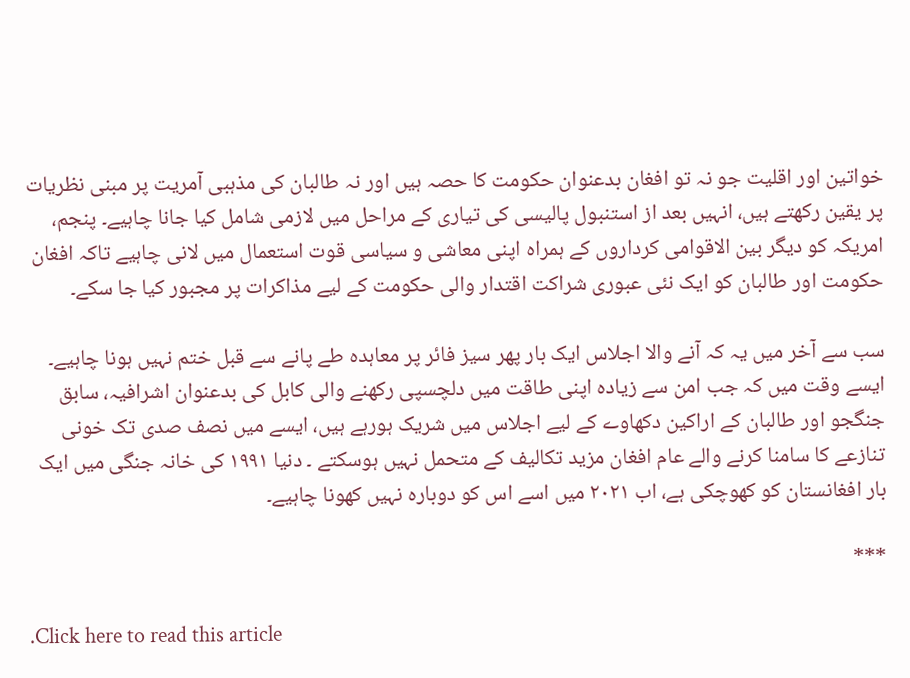خواتین اور اقلیت جو نہ تو افغان بدعنوان حکومت کا حصہ ہیں اور نہ طالبان کی مذہبی آمریت پر مبنی نظریات پر یقین رکھتے ہیں، انہیں بعد از استنبول پالیسی کی تیاری کے مراحل میں لازمی شامل کیا جانا چاہیے۔ پنجم، امریکہ کو دیگر بین الاقوامی کرداروں کے ہمراہ اپنی معاشی و سیاسی قوت استعمال میں لانی چاہیے تاکہ افغان حکومت اور طالبان کو ایک نئی عبوری شراکت اقتدار والی حکومت کے لیے مذاکرات پر مجبور کیا جا سکے۔

سب سے آخر میں یہ کہ آنے والا اجلاس ایک بار پھر سیز فائر پر معاہدہ طے پانے سے قبل ختم نہیں ہونا چاہیے۔ ایسے وقت میں کہ جب امن سے زیادہ اپنی طاقت میں دلچسپی رکھنے والی کابل کی بدعنوان اشرافیہ، سابق جنگجو اور طالبان کے اراکین دکھاوے کے لیے اجلاس میں شریک ہورہے ہیں، ایسے میں نصف صدی تک خونی تنازعے کا سامنا کرنے والے عام افغان مزید تکالیف کے متحمل نہیں ہوسکتے ۔ دنیا ۱۹۹۱ کی خانہ جنگی میں ایک بار افغانستان کو کھوچکی ہے، اب ۲۰۲۱ میں اسے اس کو دوبارہ نہیں کھونا چاہیے۔

***

.Click here to read this article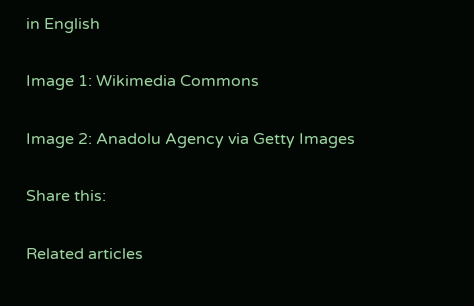in English

Image 1: Wikimedia Commons

Image 2: Anadolu Agency via Getty Images

Share this:

Related articles